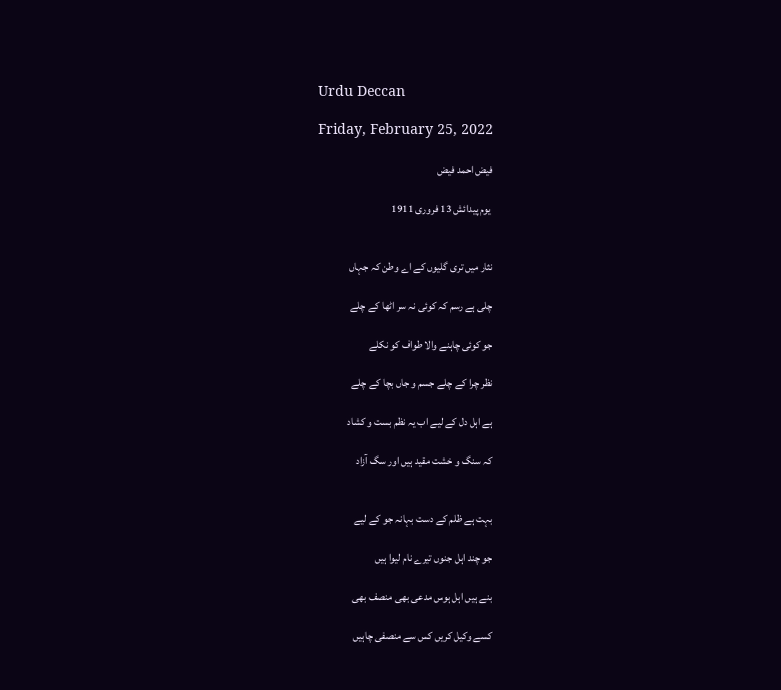Urdu Deccan

Friday, February 25, 2022

فیض احمد فیض

 یوم پیدائش 13 فروری 1911


نثار میں تری گلیوں کے اے وطن کہ جہاں

چلی ہے رسم کہ کوئی نہ سر اٹھا کے چلے

جو کوئی چاہنے والا طواف کو نکلے

نظر چرا کے چلے جسم و جاں بچا کے چلے

ہے اہل دل کے لیے اب یہ نظم بست و کشاد

کہ سنگ و خشت مقید ہیں اور سگ آزاد


بہت ہے ظلم کے دست بہانہ جو کے لیے

جو چند اہل جنوں تیرے نام لیوا ہیں

بنے ہیں اہل ہوس مدعی بھی منصف بھی

کسے وکیل کریں کس سے منصفی چاہیں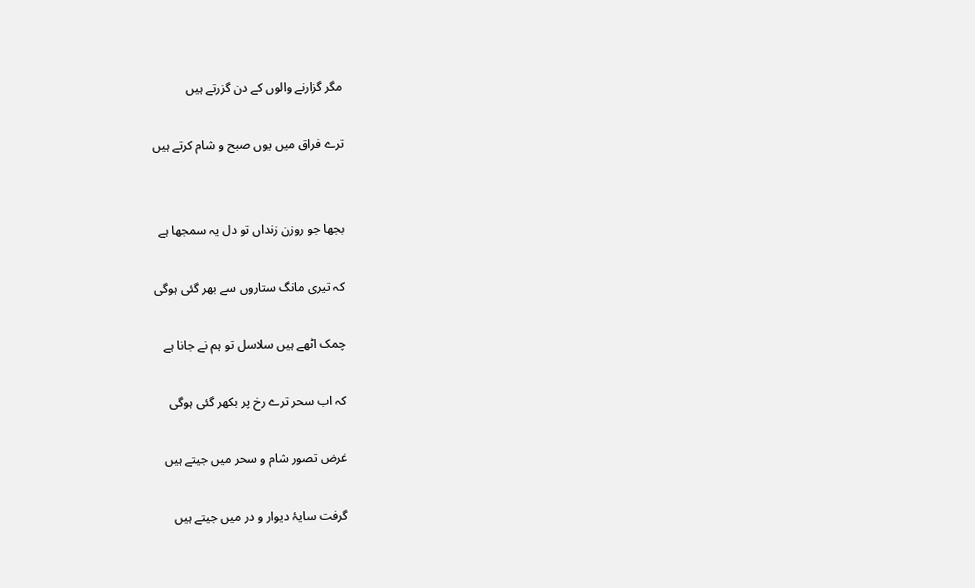مگر گزارنے والوں کے دن گزرتے ہیں

ترے فراق میں یوں صبح و شام کرتے ہیں


بجھا جو روزن زنداں تو دل یہ سمجھا ہے

کہ تیری مانگ ستاروں سے بھر گئی ہوگی

چمک اٹھے ہیں سلاسل تو ہم نے جانا ہے

کہ اب سحر ترے رخ پر بکھر گئی ہوگی

غرض تصور شام و سحر میں جیتے ہیں

گرفت سایۂ دیوار و در میں جیتے ہیں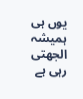یوں ہی ہمیشہ الجھتی رہی ہے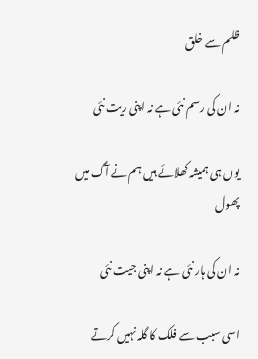ظلم سے خلق

نہ ان کی رسم نئی ہے نہ اپنی ریت نئی

یوں ہی ہمیشہ کھلائے ہیں ہم نے آگ میں پھول

نہ ان کی ہار نئی ہے نہ اپنی جیت نئی

اسی سبب سے فلک کا گلہ نہیں کرتے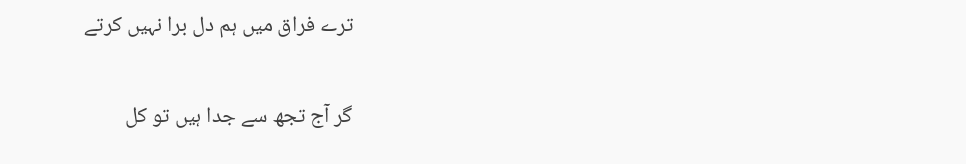ترے فراق میں ہم دل برا نہیں کرتے

گر آج تجھ سے جدا ہیں تو کل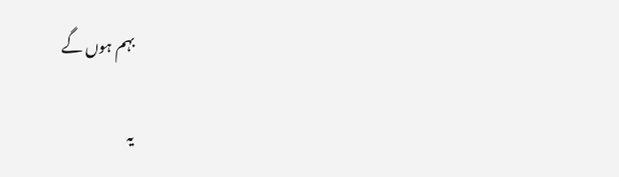بہم ہوں گے

یہ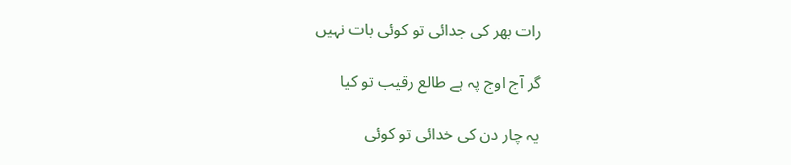رات بھر کی جدائی تو کوئی بات نہیں

گر آج اوج پہ ہے طالع رقیب تو کیا

یہ چار دن کی خدائی تو کوئی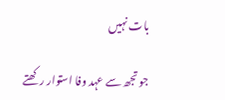بات نہیں

جو تجھ سے عہد وفا استوار رکھتے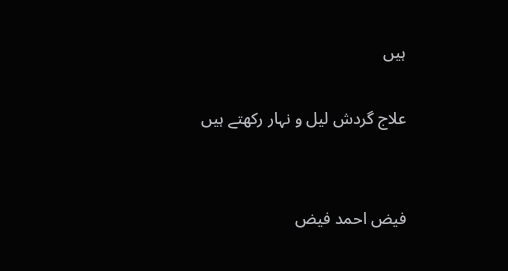ہیں

علاج گردش لیل و نہار رکھتے ہیں


فیض احمد فیض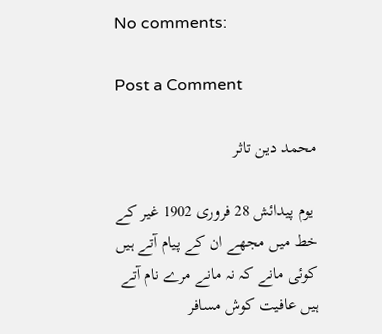No comments:

Post a Comment

محمد دین تاثر

 یوم پیدائش 28 فروری 1902 غیر کے خط میں مجھے ان کے پیام آتے ہیں کوئی مانے کہ نہ مانے مرے نام آتے ہیں عافیت کوش مسافر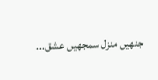جنھیں منزل سمجھیں عشق...